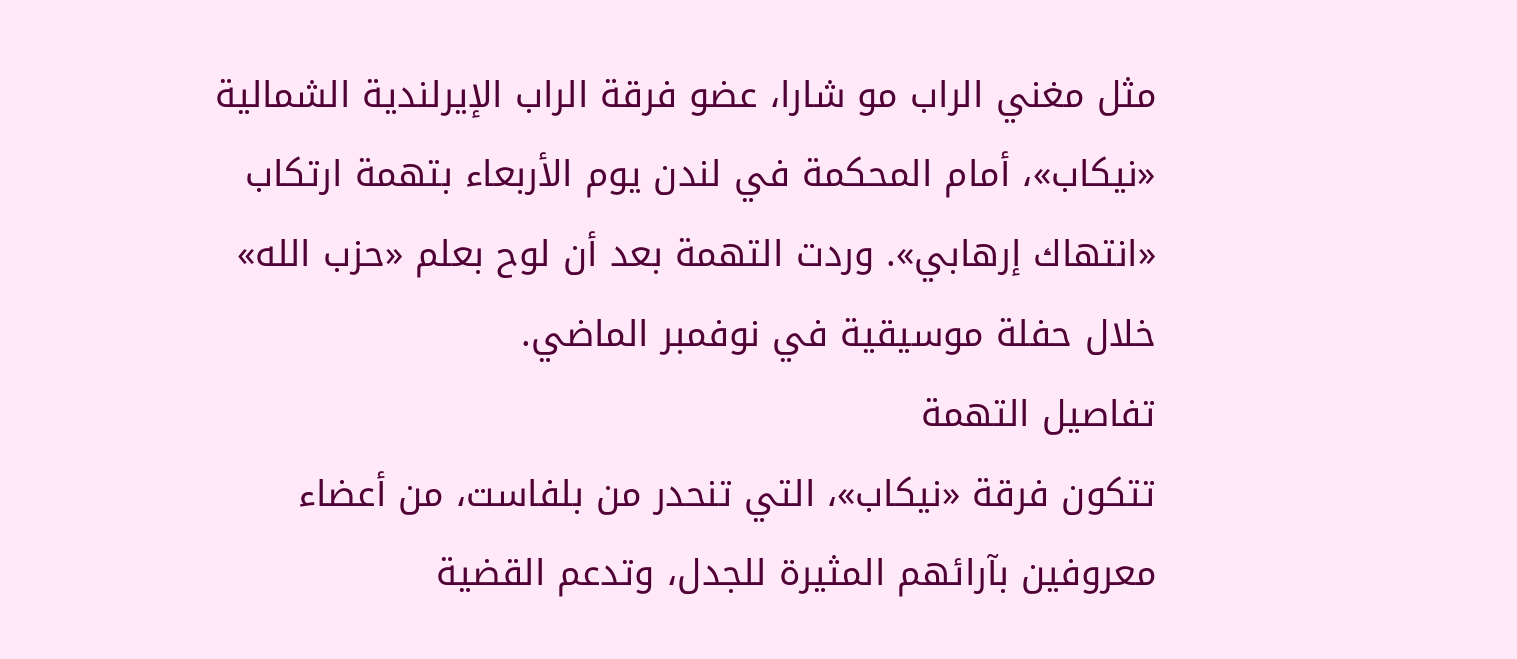مثل مغني الراب مو شارا، عضو فرقة الراب الإيرلندية الشمالية «نيكاب»، أمام المحكمة في لندن يوم الأربعاء بتهمة ارتكاب «انتهاك إرهابي». وردت التهمة بعد أن لوح بعلم «حزب الله» خلال حفلة موسيقية في نوفمبر الماضي.
تفاصيل التهمة
تتكون فرقة «نيكاب»، التي تنحدر من بلفاست، من أعضاء معروفين بآرائهم المثيرة للجدل، وتدعم القضية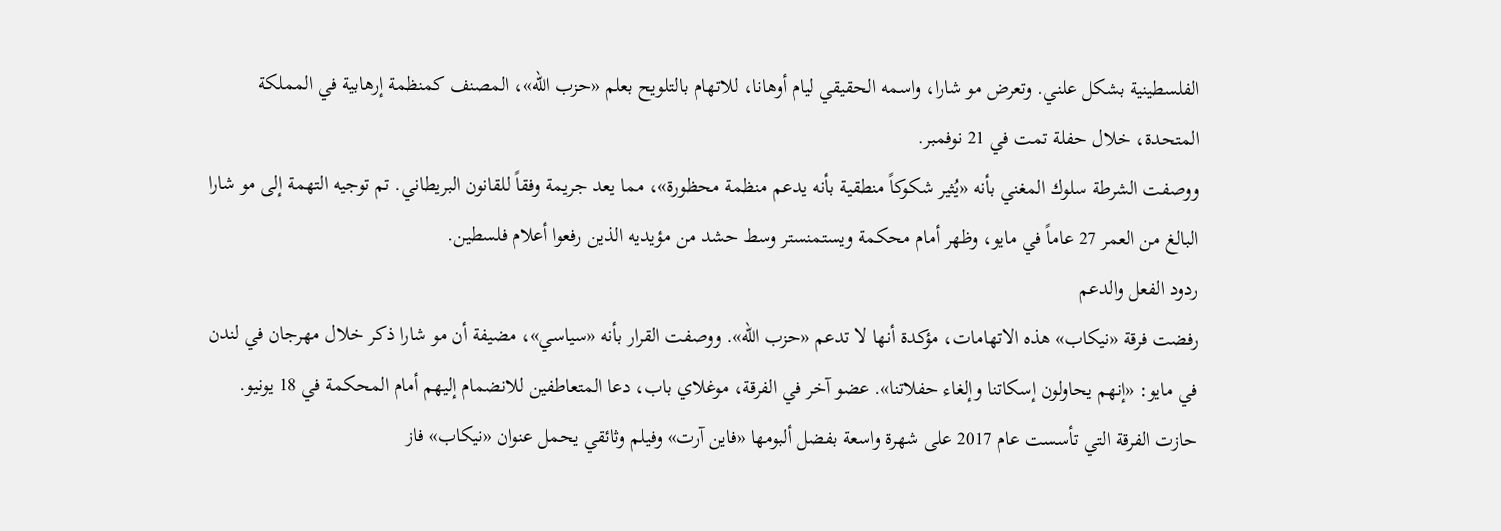الفلسطينية بشكل علني. وتعرض مو شارا، واسمه الحقيقي ليام أوهانا، للاتهام بالتلويح بعلم «حزب الله»، المصنف كمنظمة إرهابية في المملكة المتحدة، خلال حفلة تمت في 21 نوفمبر.
ووصفت الشرطة سلوك المغني بأنه «يُثير شكوكاً منطقية بأنه يدعم منظمة محظورة»، مما يعد جريمة وفقاً للقانون البريطاني. تم توجيه التهمة إلى مو شارا البالغ من العمر 27 عاماً في مايو، وظهر أمام محكمة ويستمنستر وسط حشد من مؤيديه الذين رفعوا أعلام فلسطين.
ردود الفعل والدعم
رفضت فرقة «نيكاب» هذه الاتهامات، مؤكدة أنها لا تدعم «حزب الله». ووصفت القرار بأنه «سياسي»، مضيفة أن مو شارا ذكر خلال مهرجان في لندن في مايو: «إنهم يحاولون إسكاتنا وإلغاء حفلاتنا». عضو آخر في الفرقة، موغلاي باب، دعا المتعاطفين للانضمام إليهم أمام المحكمة في 18 يونيو.
حازت الفرقة التي تأسست عام 2017 على شهرة واسعة بفضل ألبومها «فاين آرت» وفيلم وثائقي يحمل عنوان «نيكاب» فاز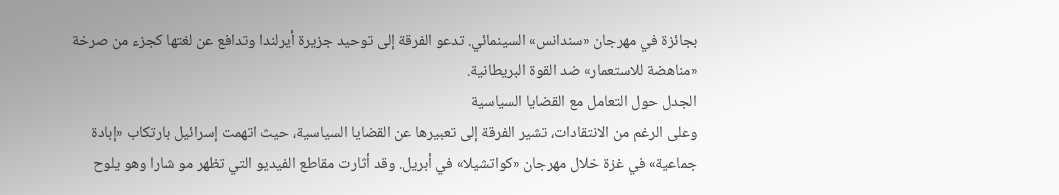بجائزة في مهرجان «سندانس» السينمائي. تدعو الفرقة إلى توحيد جزيرة أيرلندا وتدافع عن لغتها كجزء من صرخة «مناهضة للاستعمار» ضد القوة البريطانية.
الجدل حول التعامل مع القضايا السياسية
وعلى الرغم من الانتقادات، تشير الفرقة إلى تعبيرها عن القضايا السياسية، حيث اتهمت إسرائيل بارتكاب «إبادة جماعية» في غزة خلال مهرجان «كواتشيلا» في أبريل. وقد أثارت مقاطع الفيديو التي تظهر مو شارا وهو يلوح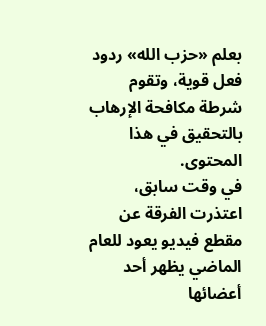بعلم «حزب الله» ردود فعل قوية، وتقوم شرطة مكافحة الإرهاب بالتحقيق في هذا المحتوى.
في وقت سابق، اعتذرت الفرقة عن مقطع فيديو يعود للعام الماضي يظهر أحد أعضائها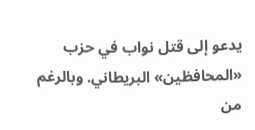يدعو إلى قتل نواب في حزب «المحافظين» البريطاني. وبالرغم من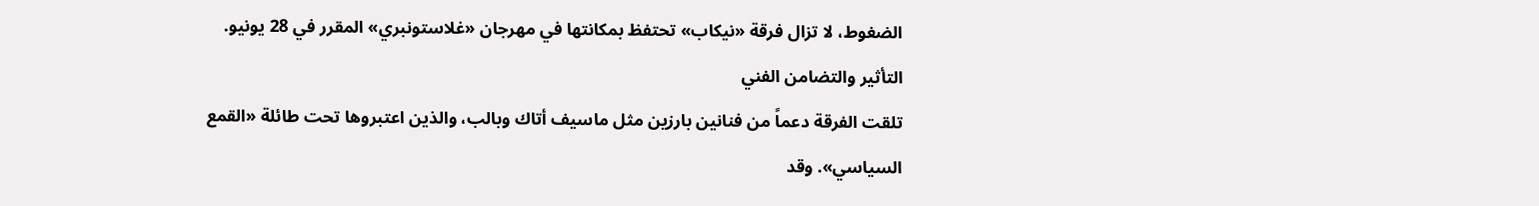الضغوط، لا تزال فرقة «نيكاب» تحتفظ بمكانتها في مهرجان «غلاستونبري» المقرر في 28 يونيو.
التأثير والتضامن الفني
تلقت الفرقة دعماً من فنانين بارزين مثل ماسيف أتاك وبالب، والذين اعتبروها تحت طائلة «القمع السياسي». وقد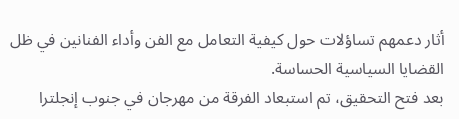أثار دعمهم تساؤلات حول كيفية التعامل مع الفن وأداء الفنانين في ظل القضايا السياسية الحساسة.
بعد فتح التحقيق، تم استبعاد الفرقة من مهرجان في جنوب إنجلترا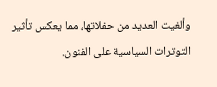وألغيت العديد من حفلاتها، مما يعكس تأثير التوترات السياسية على الفنون.